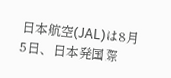日本航空(JAL)は8月5日、日本発国際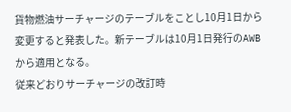貨物燃油サーチャージのテーブルをことし10月1日から変更すると発表した。新テーブルは10月1日発行のAWBから適用となる。
従来どおりサーチャージの改訂時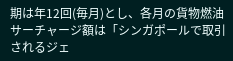期は年12回(毎月)とし、各月の貨物燃油サーチャージ額は「シンガポールで取引されるジェ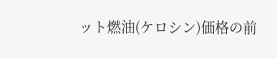ット燃油(ケロシン)価格の前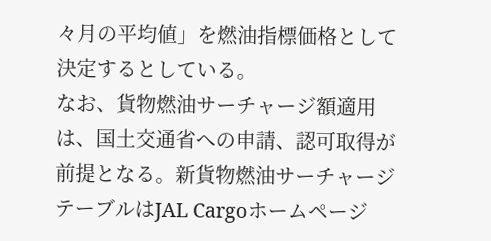々月の平均値」を燃油指標価格として決定するとしている。
なお、貨物燃油サーチャージ額適用は、国土交通省への申請、認可取得が前提となる。新貨物燃油サーチャージテーブルはJAL Cargoホームページ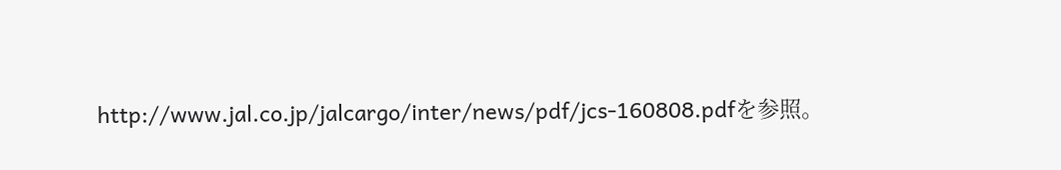http://www.jal.co.jp/jalcargo/inter/news/pdf/jcs-160808.pdfを参照。